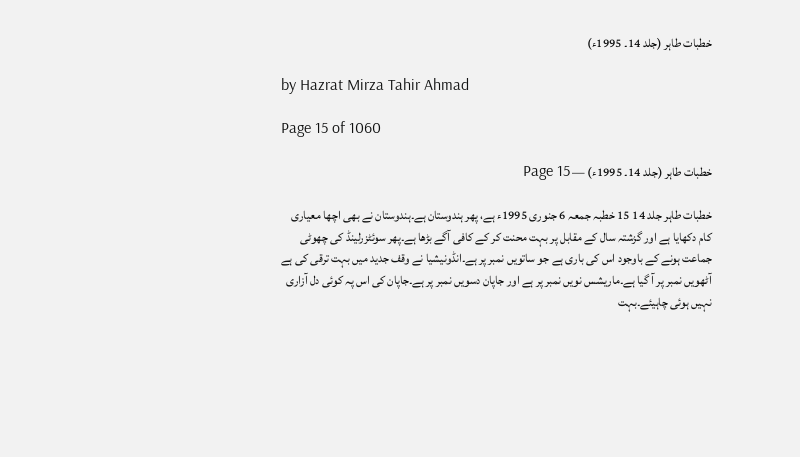خطبات طاہر (جلد 14۔ 1995ء)

by Hazrat Mirza Tahir Ahmad

Page 15 of 1060

خطبات طاہر (جلد 14۔ 1995ء) — Page 15

خطبات طاہر جلد 14 15 خطبہ جمعہ 6 جنوری 1995ء ہے، پھر ہندوستان ہے۔ہندوستان نے بھی اچھا معیاری کام دکھایا ہے اور گزشتہ سال کے مقابل پر بہت محنت کر کے کافی آگے بڑھا ہے۔پھر سوئٹزرلینڈ کی چھوٹی جماعت ہونے کے باوجود اس کی باری ہے جو ساتویں نمبر پر ہے۔انڈونیشیا نے وقف جدید میں بہت ترقی کی ہے آٹھویں نمبر پر آ گیا ہے۔ماریشس نویں نمبر پر ہے اور جاپان دسویں نمبر پر ہے۔جاپان کی اس پہ کوئی دل آزاری نہیں ہوئی چاہیئے۔بہت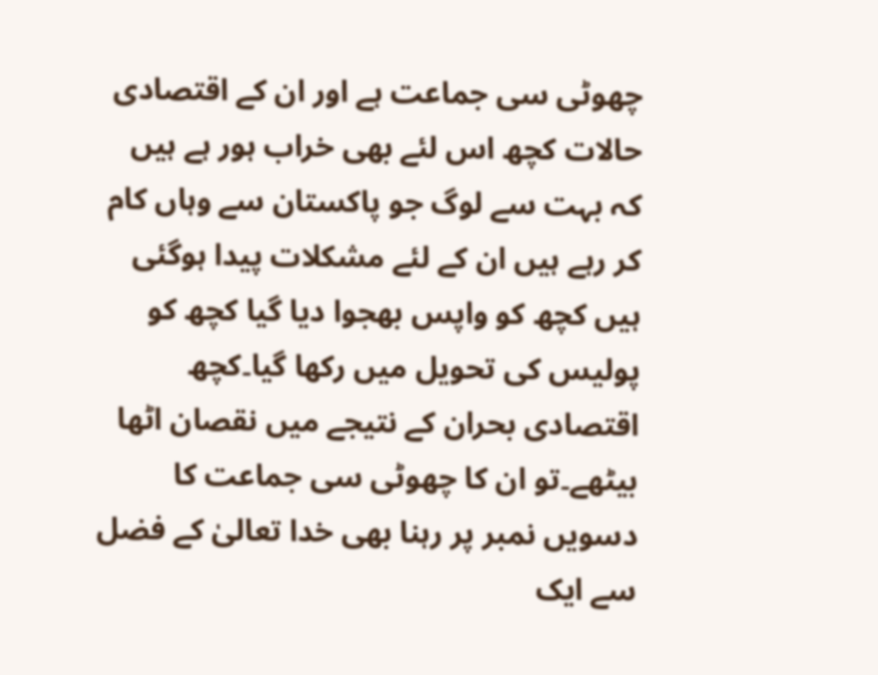چھوٹی سی جماعت ہے اور ان کے اقتصادی حالات کچھ اس لئے بھی خراب ہور ہے ہیں کہ بہت سے لوگ جو پاکستان سے وہاں کام کر رہے ہیں ان کے لئے مشکلات پیدا ہوگئی ہیں کچھ کو واپس بھجوا دیا گیا کچھ کو پولیس کی تحویل میں رکھا گیا۔کچھ اقتصادی بحران کے نتیجے میں نقصان اٹھا بیٹھے۔تو ان کا چھوٹی سی جماعت کا دسویں نمبر پر رہنا بھی خدا تعالیٰ کے فضل سے ایک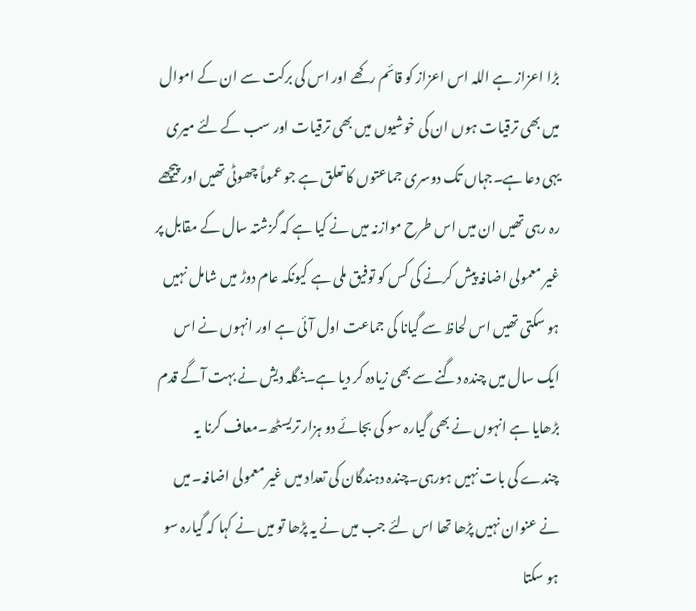بڑا اعزاز ہے اللہ اس اعزاز کو قائم رکھے اور اس کی برکت سے ان کے اموال میں بھی ترقیات ہوں ان کی خوشیوں میں بھی ترقیات اور سب کے لئے میری یہی دعا ہے۔جہاں تک دوسری جماعتوں کا تعلق ہے جو عموماً چھوٹی تھیں اور پیچھے رہ رہی تھیں ان میں اس طرح موازنہ میں نے کیا ہے کہ گزشتہ سال کے مقابل پر غیر معمولی اضافہ پیش کرنے کی کس کو توفیق ملی ہے کیونکہ عام دوڑ میں شامل نہیں ہو سکتی تھیں اس لحاظ سے گیانا کی جماعت اول آئی ہے اور انہوں نے اس ایک سال میں چندہ دگنے سے بھی زیادہ کر دیا ہے۔بنگلہ دیش نے بہت آگے قدم بڑھایا ہے انہوں نے بھی گیارہ سو کی بجائے دو ہزار تریسٹھ۔معاف کرنا یہ چندے کی بات نہیں ہورہی۔چندہ دہندگان کی تعداد میں غیر معمولی اضافہ۔میں نے عنوان نہیں پڑھا تھا اس لئے جب میں نے یہ پڑھا تو میں نے کہا کہ گیارہ سو ہو سکتا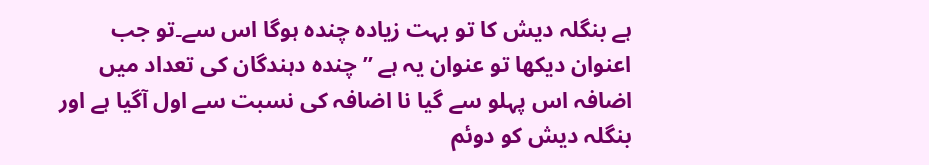ہے بنگلہ دیش کا تو بہت زیادہ چندہ ہوگا اس سے۔تو جب اعنوان دیکھا تو عنوان یہ ہے ” چندہ دہندگان کی تعداد میں اضافہ اس پہلو سے گیا نا اضافہ کی نسبت سے اول آگیا ہے اور بنگلہ دیش کو دوئم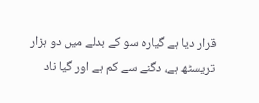قرار دیا ہے گیارہ سو کے بدلے میں دو ہزار تریسٹھ ہے، دگنے سے کم ہے اور گیا ناد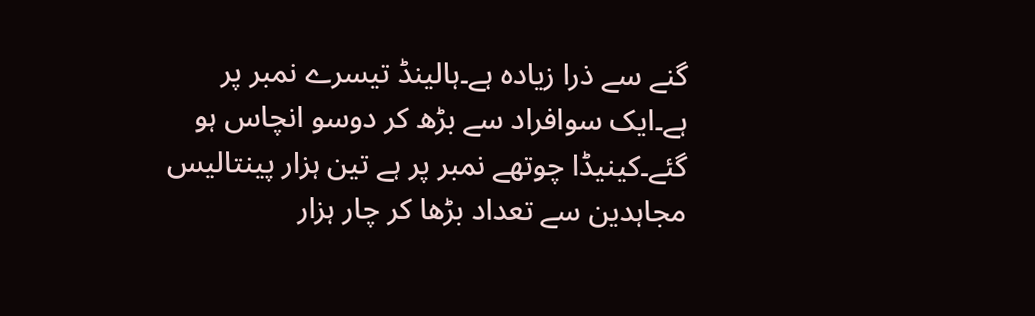گنے سے ذرا زیادہ ہے۔ہالینڈ تیسرے نمبر پر ہے۔ایک سوافراد سے بڑھ کر دوسو انچاس ہو گئے۔کینیڈا چوتھے نمبر پر ہے تین ہزار پینتالیس مجاہدین سے تعداد بڑھا کر چار ہزار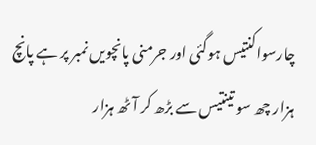چارسواکنتیس ہوگئی اور جرمنی پانچویں نمبر پر ہے پانچ ہزار چھ سو تینتیس سے بڑھ کر آٹھ ہزار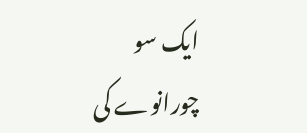ایک سو چورانوے کی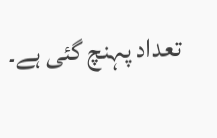تعداد پہنچ گئی ہے۔